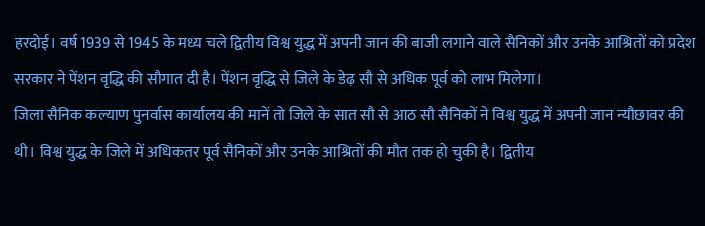हरदोई। वर्ष 1939 से 1945 के मध्य चले द्वितीय विश्व युद्ध में अपनी जान की बाजी लगाने वाले सैनिकों और उनके आश्रितों को प्रदेश सरकार ने पेंशन वृद्धि की सौगात दी है। पेंशन वृद्धि से जिले के डेढ़ सौ से अधिक पूर्व को लाभ मिलेगा।
जिला सैनिक कल्याण पुनर्वास कार्यालय की मानें तो जिले के सात सौ से आठ सौ सैनिकों ने विश्व युद्ध में अपनी जान न्यौछावर की थी। विश्व युद्ध के जिले में अधिकतर पूर्व सैनिकों और उनके आश्रितों की मौत तक हो चुकी है। द्वितीय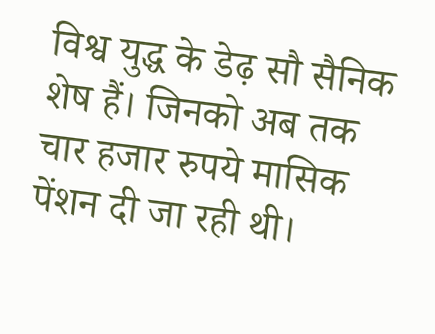विश्व युद्ध के डेढ़ सौ सैनिक शेष हैं। जिनको अब तक चार हजार रुपये मासिक पेंशन दी जा रही थी।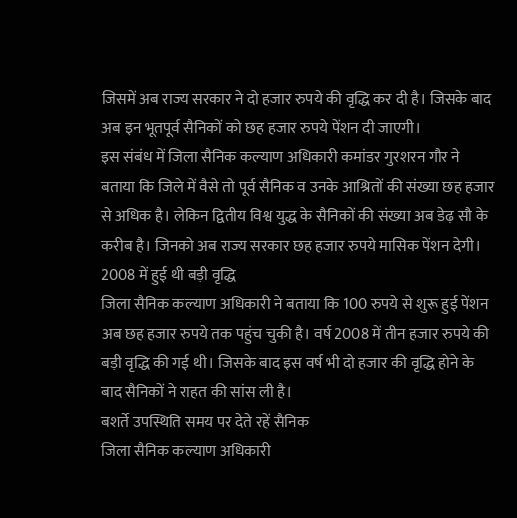जिसमें अब राज्य सरकार ने दो हजार रुपये की वृद्धि कर दी है। जिसके बाद अब इन भूतपूर्व सैनिकों को छह हजार रुपये पेंशन दी जाएगी।
इस संबंध में जिला सैनिक कल्याण अधिकारी कमांडर गुरशरन गौर ने बताया कि जिले में वैसे तो पूर्व सैनिक व उनके आश्रितों की संख्या छह हजार से अधिक है। लेकिन द्वितीय विश्व युद्ध के सैनिकों की संख्या अब डेढ़ सौ के करीब है। जिनको अब राज्य सरकार छह हजार रुपये मासिक पेंशन देगी।
2008 में हुई थी बड़ी वृद्धि
जिला सैनिक कल्याण अधिकारी ने बताया कि 100 रुपये से शुरू हुई पेंशन अब छह हजार रुपये तक पहुंच चुकी है। वर्ष 2008 में तीन हजार रुपये की बड़ी वृद्धि की गई थी। जिसके बाद इस वर्ष भी दो हजार की वृद्धि होने के बाद सैनिकों ने राहत की सांस ली है।
बशर्ते उपस्थिति समय पर देते रहें सैनिक
जिला सैनिक कल्याण अधिकारी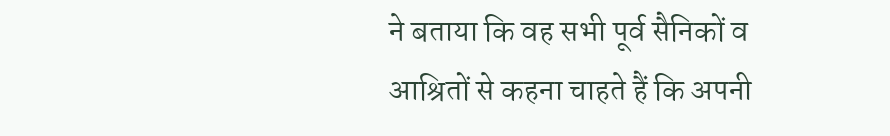ने बताया कि वह सभी पूर्व सैनिकों व आश्रितों से कहना चाहते हैं कि अपनी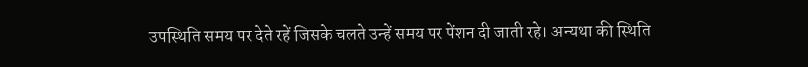उपस्थिति समय पर देते रहें जिसके चलते उन्हें समय पर पेंशन दी जाती रहे। अन्यथा की स्थिति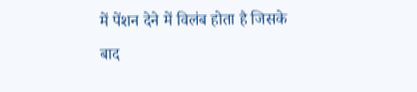में पेंशन देने में विलंब होता है जिसके बाद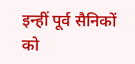इन्हीं पूर्व सैनिकों को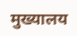मुख्यालय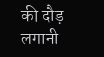की दौड़ लगानी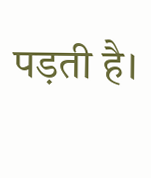पड़ती है।